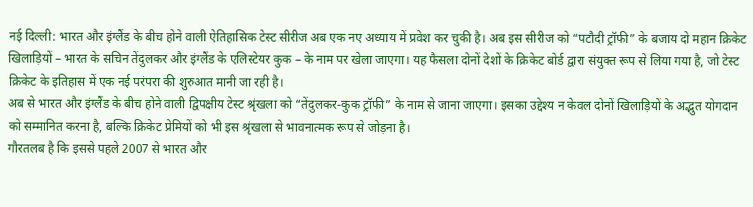नई दिल्ली: भारत और इंग्लैंड के बीच होने वाली ऐतिहासिक टेस्ट सीरीज अब एक नए अध्याय में प्रवेश कर चुकी है। अब इस सीरीज को “पटौदी ट्रॉफी” के बजाय दो महान क्रिकेट खिलाड़ियों – भारत के सचिन तेंदुलकर और इंग्लैंड के एलिस्टेयर कुक – के नाम पर खेला जाएगा। यह फैसला दोनों देशों के क्रिकेट बोर्ड द्वारा संयुक्त रूप से लिया गया है, जो टेस्ट क्रिकेट के इतिहास में एक नई परंपरा की शुरुआत मानी जा रही है।
अब से भारत और इंग्लैंड के बीच होने वाली द्विपक्षीय टेस्ट श्रृंखला को “तेंदुलकर-कुक ट्रॉफी” के नाम से जाना जाएगा। इसका उद्देश्य न केवल दोनों खिलाड़ियों के अद्भुत योगदान को सम्मानित करना है, बल्कि क्रिकेट प्रेमियों को भी इस श्रृंखला से भावनात्मक रूप से जोड़ना है।
गौरतलब है कि इससे पहले 2007 से भारत और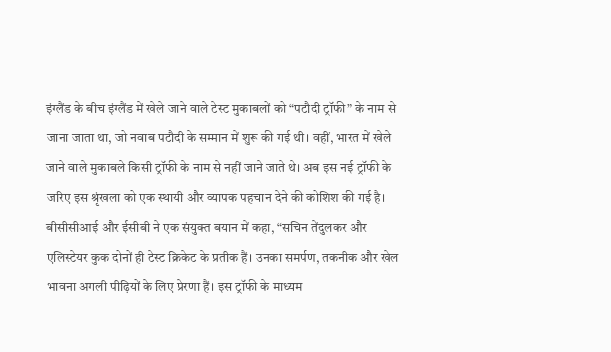इंग्लैंड के बीच इंग्लैंड में खेले जाने वाले टेस्ट मुकाबलों को “पटौदी ट्रॉफी” के नाम से जाना जाता था, जो नवाब पटौदी के सम्मान में शुरू की गई थी। वहीं, भारत में खेले जाने वाले मुकाबले किसी ट्रॉफी के नाम से नहीं जाने जाते थे। अब इस नई ट्रॉफी के जरिए इस श्रृंखला को एक स्थायी और व्यापक पहचान देने की कोशिश की गई है।
बीसीसीआई और ईसीबी ने एक संयुक्त बयान में कहा, “सचिन तेंदुलकर और एलिस्टेयर कुक दोनों ही टेस्ट क्रिकेट के प्रतीक हैं। उनका समर्पण, तकनीक और खेल भावना अगली पीढ़ियों के लिए प्रेरणा हैं। इस ट्रॉफी के माध्यम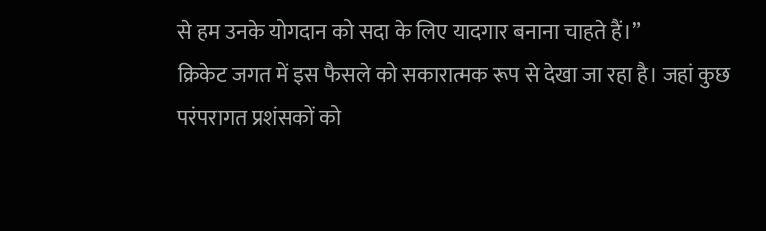से हम उनके योगदान को सदा के लिए यादगार बनाना चाहते हैं।”
क्रिकेट जगत में इस फैसले को सकारात्मक रूप से देखा जा रहा है। जहां कुछ परंपरागत प्रशंसकों को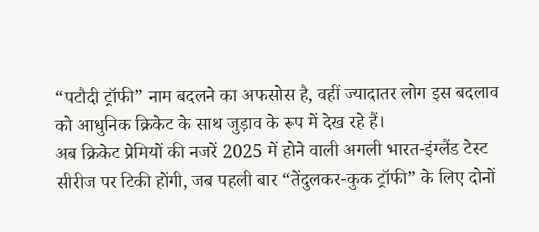“पटौदी ट्रॉफी” नाम बदलने का अफसोस है, वहीं ज्यादातर लोग इस बदलाव को आधुनिक क्रिकेट के साथ जुड़ाव के रूप में देख रहे हैं।
अब क्रिकेट प्रेमियों की नजरें 2025 में होने वाली अगली भारत-इंग्लैंड टेस्ट सीरीज पर टिकी होंगी, जब पहली बार “तेंदुलकर-कुक ट्रॉफी” के लिए दोनों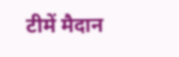टीमें मैदान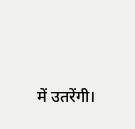में उतरेंगी।